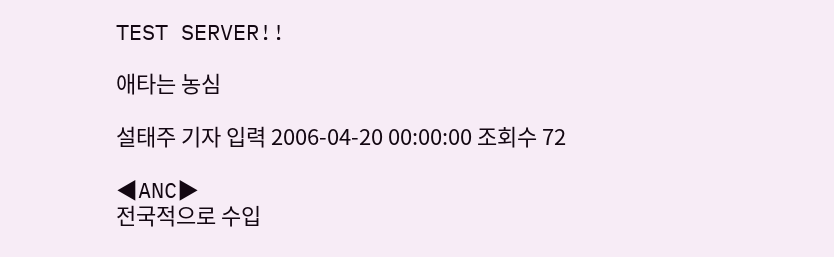TEST SERVER!!

애타는 농심

설태주 기자 입력 2006-04-20 00:00:00 조회수 72

◀ANC▶
전국적으로 수입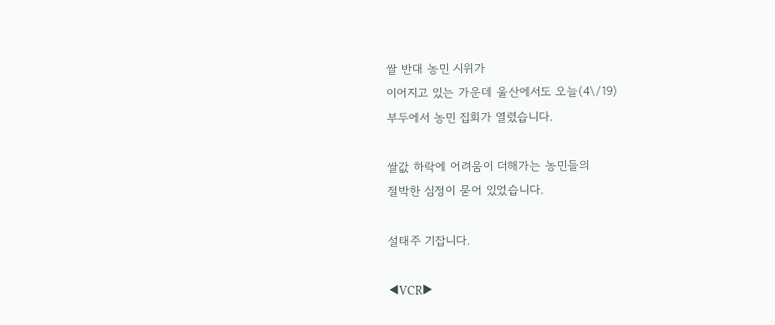쌀 반대 농민 시위가
이어지고 있는 가운데 울산에서도 오늘(4\/19)
부두에서 농민 집회가 열렸습니다.

쌀값 하락에 어려움이 더해가는 농민들의
절박한 심정이 묻어 있었습니다.

설태주 기잡니다.

◀VCR▶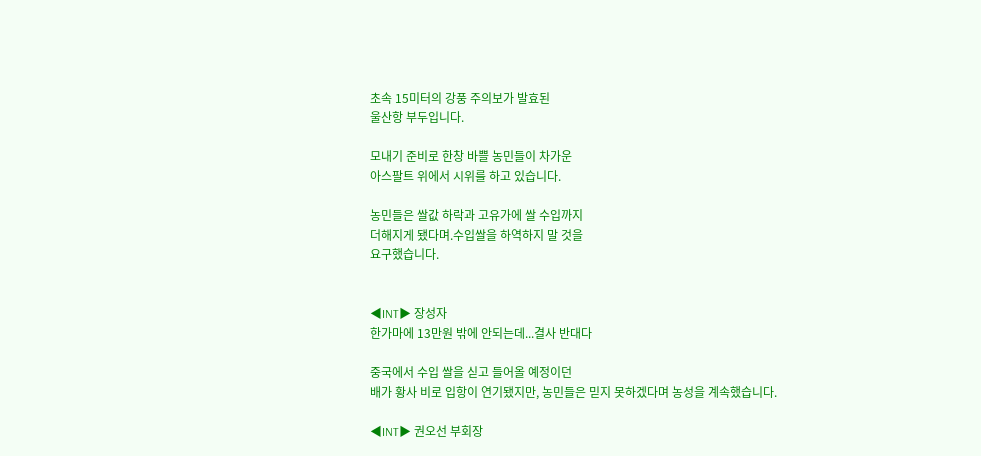초속 15미터의 강풍 주의보가 발효된
울산항 부두입니다.

모내기 준비로 한창 바쁠 농민들이 차가운
아스팔트 위에서 시위를 하고 있습니다.

농민들은 쌀값 하락과 고유가에 쌀 수입까지
더해지게 됐다며.수입쌀을 하역하지 말 것을
요구했습니다.


◀INT▶ 장성자
한가마에 13만원 밖에 안되는데...결사 반대다

중국에서 수입 쌀을 싣고 들어올 예정이던
배가 황사 비로 입항이 연기됐지만, 농민들은 믿지 못하겠다며 농성을 계속했습니다.

◀INT▶ 권오선 부회장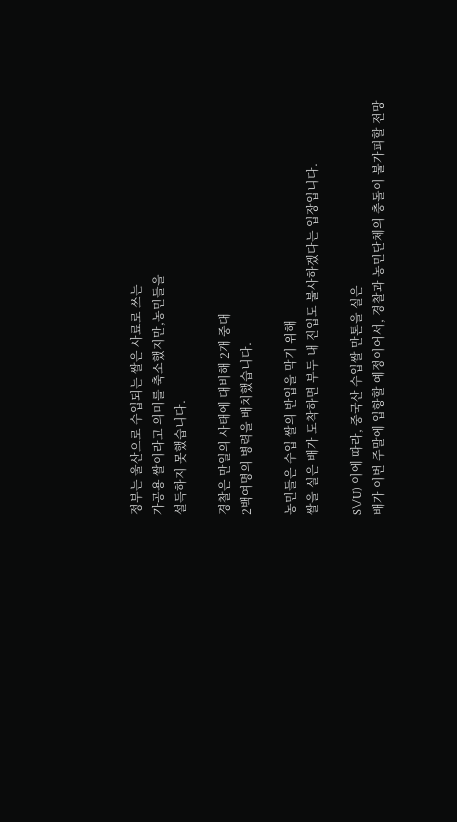정부는 울산으로 수입되는 쌀은 사료로 쓰는
가공용 쌀이라고 의미를 축소했지만,농민들을
설득하지 못했습니다.

경찰은 만일의 사태에 대비해 2개 중대
2백여명의 병력을 배치했습니다.

농민들은 수입 쌀의 반입을 막기 위해
쌀을 실은 배가 도착하면 부두 내 진입도 불사하겠다는 입장입니다.

S\/U) 이에 따라, 중국산 수입쌀 만톤을 실은
배가 이번 주말에 입항할 예정이어서, 경찰과 농민단체의 충돌이 불가피할 전망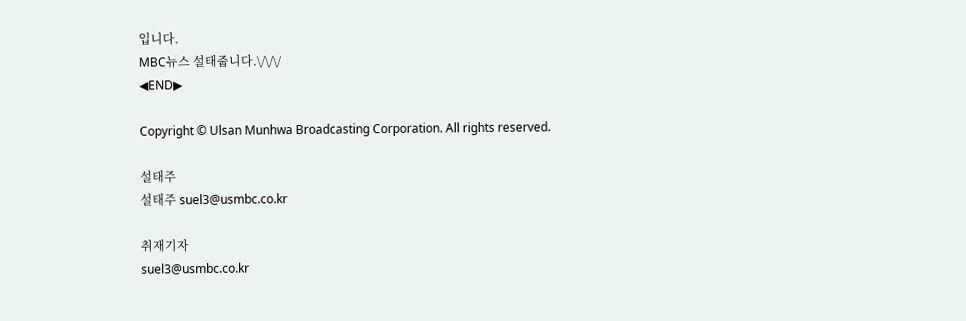입니다.
MBC뉴스 설태줍니다.\/\/\/
◀END▶

Copyright © Ulsan Munhwa Broadcasting Corporation. All rights reserved.

설태주
설태주 suel3@usmbc.co.kr

취재기자
suel3@usmbc.co.kr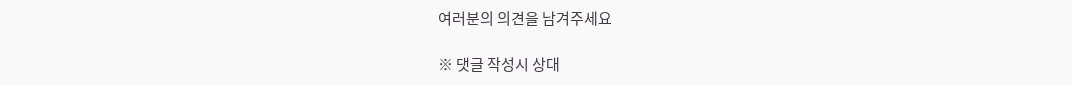여러분의 의견을 남겨주세요

※ 댓글 작성시 상대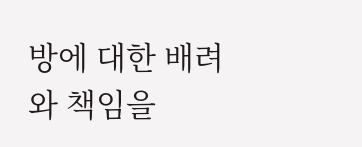방에 대한 배려와 책임을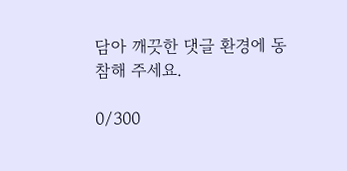담아 깨끗한 댓글 환경에 동참해 주세요.

0/300